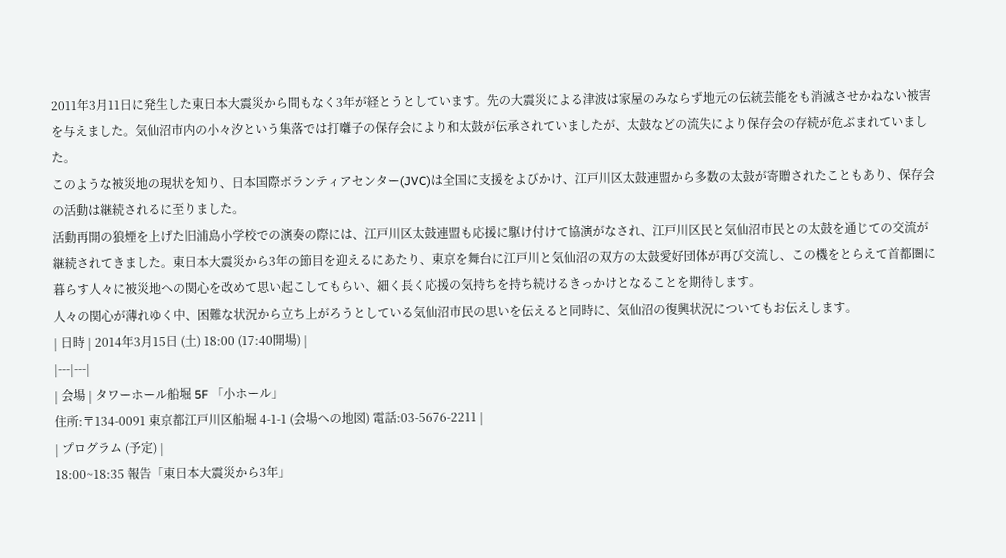2011年3月11日に発生した東日本大震災から間もなく3年が経とうとしています。先の大震災による津波は家屋のみならず地元の伝統芸能をも消滅させかねない被害を与えました。気仙沼市内の小々汐という集落では打囃子の保存会により和太鼓が伝承されていましたが、太鼓などの流失により保存会の存続が危ぶまれていました。
このような被災地の現状を知り、日本国際ボランティアセンター(JVC)は全国に支援をよびかけ、江戸川区太鼓連盟から多数の太鼓が寄贈されたこともあり、保存会の活動は継続されるに至りました。
活動再開の狼煙を上げた旧浦島小学校での演奏の際には、江戸川区太鼓連盟も応援に駆け付けて協演がなされ、江戸川区民と気仙沼市民との太鼓を通じての交流が継続されてきました。東日本大震災から3年の節目を迎えるにあたり、東京を舞台に江戸川と気仙沼の双方の太鼓愛好団体が再び交流し、この機をとらえて首都圏に暮らす人々に被災地への関心を改めて思い起こしてもらい、細く長く応援の気持ちを持ち続けるきっかけとなることを期待します。
人々の関心が薄れゆく中、困難な状況から立ち上がろうとしている気仙沼市民の思いを伝えると同時に、気仙沼の復興状況についてもお伝えします。
| 日時 | 2014年3月15日 (土) 18:00 (17:40開場) |
|---|---|
| 会場 | タワーホール船堀 5F 「小ホール」
住所:〒134-0091 東京都江戸川区船堀 4-1-1 (会場への地図) 電話:03-5676-2211 |
| プログラム (予定) |
18:00~18:35 報告「東日本大震災から3年」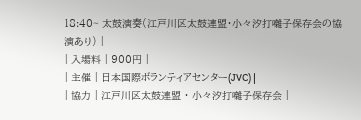18:40~ 太鼓演奏(江戸川区太鼓連盟・小々汐打囃子保存会の協演あり) |
| 入場料 | 900円 |
| 主催 | 日本国際ボランティアセンター(JVC) |
| 協力 | 江戸川区太鼓連盟 ・ 小々汐打囃子保存会 |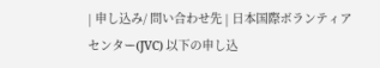| 申し込み/ 問い合わせ先 | 日本国際ボランティアセンター(JVC) 以下の申し込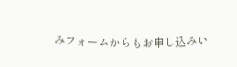みフォームからもお申し込みい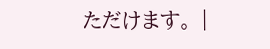ただけます。 |